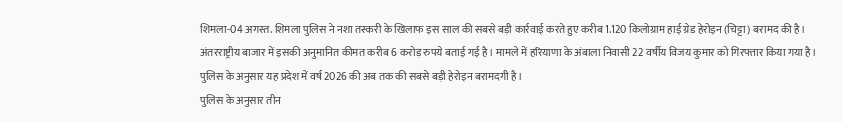शिमला-04 अगस्त. शिमला पुलिस ने नशा तस्करी के खिलाफ इस साल की सबसे बड़ी कार्रवाई करते हुए करीब 1.120 किलोग्राम हाई ग्रेड हेरोइन (चिट्टा) बरामद की है। अंतरराष्ट्रीय बाजार में इसकी अनुमानित कीमत करीब 6 करोड़ रुपये बताई गई है। मामले में हरियाणा के अंबाला निवासी 22 वर्षीय विजय कुमार को गिरफ्तार किया गया है। पुलिस के अनुसार यह प्रदेश में वर्ष 2026 की अब तक की सबसे बड़ी हेरोइन बरामदगी है।
पुलिस के अनुसार तीन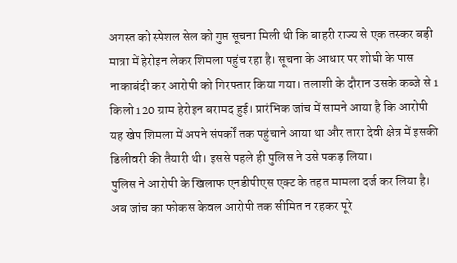अगस्त को स्पेशल सेल को गुप्त सूचना मिली थी कि बाहरी राज्य से एक तस्कर बड़ी मात्रा में हेरोइन लेकर शिमला पहुंच रहा है। सूचना के आधार पर शोघी के पास नाकाबंदी कर आरोपी को गिरफ्तार किया गया। तलाशी के दौरान उसके कब्जे से 1 किलो 120 ग्राम हेरोइन बरामद हुई। प्रारंभिक जांच में सामने आया है कि आरोपी यह खेप शिमला में अपने संपर्कों तक पहुंचाने आया था और तारा देवी क्षेत्र में इसकी डिलीवरी की तैयारी थी। इससे पहले ही पुलिस ने उसे पकड़ लिया।
पुलिस ने आरोपी के खिलाफ एनडीपीएस एक्ट के तहत मामला दर्ज कर लिया है। अब जांच का फोकस केवल आरोपी तक सीमित न रहकर पूरे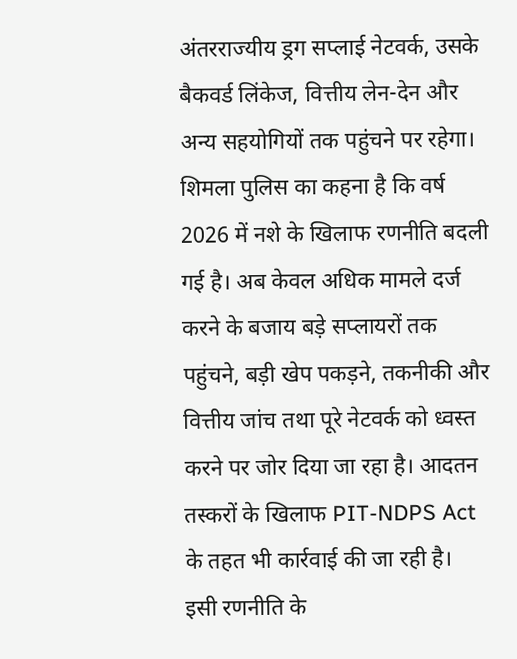अंतरराज्यीय ड्रग सप्लाई नेटवर्क, उसके बैकवर्ड लिंकेज, वित्तीय लेन-देन और अन्य सहयोगियों तक पहुंचने पर रहेगा।
शिमला पुलिस का कहना है कि वर्ष 2026 में नशे के खिलाफ रणनीति बदली गई है। अब केवल अधिक मामले दर्ज करने के बजाय बड़े सप्लायरों तक पहुंचने, बड़ी खेप पकड़ने, तकनीकी और वित्तीय जांच तथा पूरे नेटवर्क को ध्वस्त करने पर जोर दिया जा रहा है। आदतन तस्करों के खिलाफ PIT-NDPS Act के तहत भी कार्रवाई की जा रही है।
इसी रणनीति के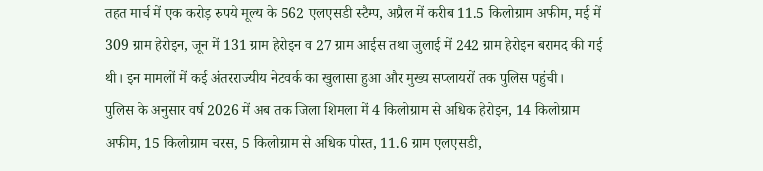तहत मार्च में एक करोड़ रुपये मूल्य के 562 एलएसडी स्टैम्प, अप्रैल में करीब 11.5 किलोग्राम अफीम, मई में 309 ग्राम हेरोइन, जून में 131 ग्राम हेरोइन व 27 ग्राम आईस तथा जुलाई में 242 ग्राम हेरोइन बरामद की गई थी। इन मामलों में कई अंतरराज्यीय नेटवर्क का खुलासा हुआ और मुख्य सप्लायरों तक पुलिस पहुंची।
पुलिस के अनुसार वर्ष 2026 में अब तक जिला शिमला में 4 किलोग्राम से अधिक हेरोइन, 14 किलोग्राम अफीम, 15 किलोग्राम चरस, 5 किलोग्राम से अधिक पोस्त, 11.6 ग्राम एलएसडी,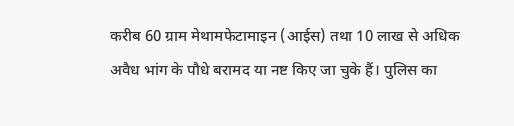करीब 60 ग्राम मेथामफेटामाइन (आईस) तथा 10 लाख से अधिक अवैध भांग के पौधे बरामद या नष्ट किए जा चुके हैं। पुलिस का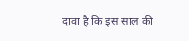दावा है कि इस साल की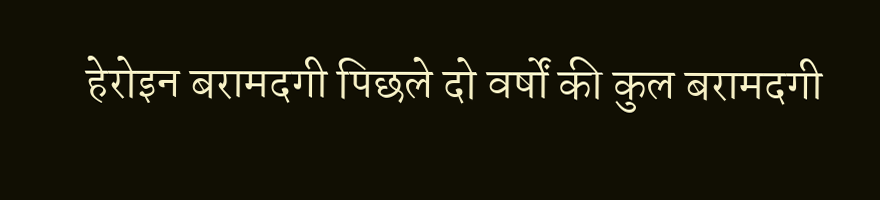हेरोइन बरामदगी पिछले दो वर्षों की कुल बरामदगी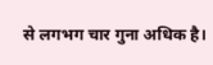से लगभग चार गुना अधिक है।